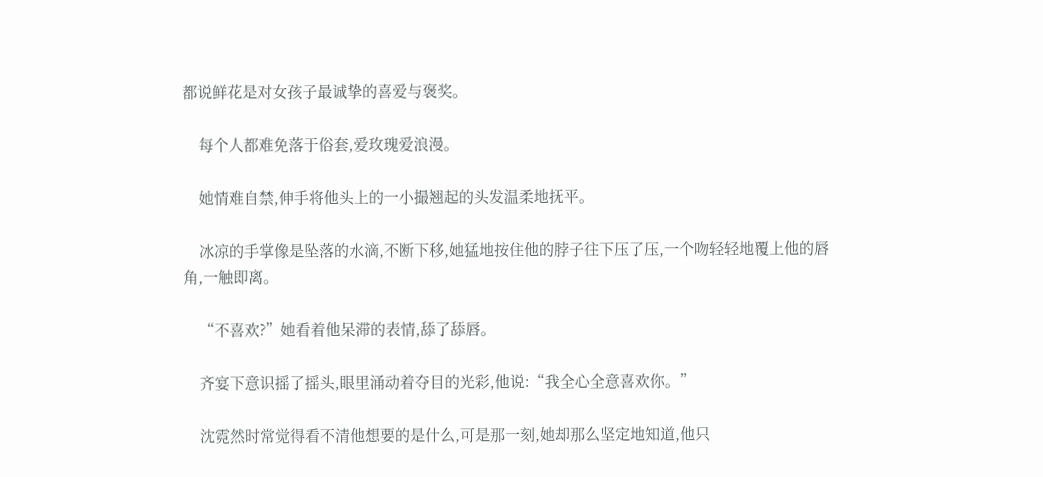都说鲜花是对女孩子最诚挚的喜爱与褒奖。

    每个人都难免落于俗套,爱玫瑰爱浪漫。

    她情难自禁,伸手将他头上的一小撮翘起的头发温柔地抚平。

    冰凉的手掌像是坠落的水滴,不断下移,她猛地按住他的脖子往下压了压,一个吻轻轻地覆上他的唇角,一触即离。

    “不喜欢?”她看着他呆滞的表情,舔了舔唇。

    齐宴下意识摇了摇头,眼里涌动着夺目的光彩,他说:“我全心全意喜欢你。”

    沈霓然时常觉得看不清他想要的是什么,可是那一刻,她却那么坚定地知道,他只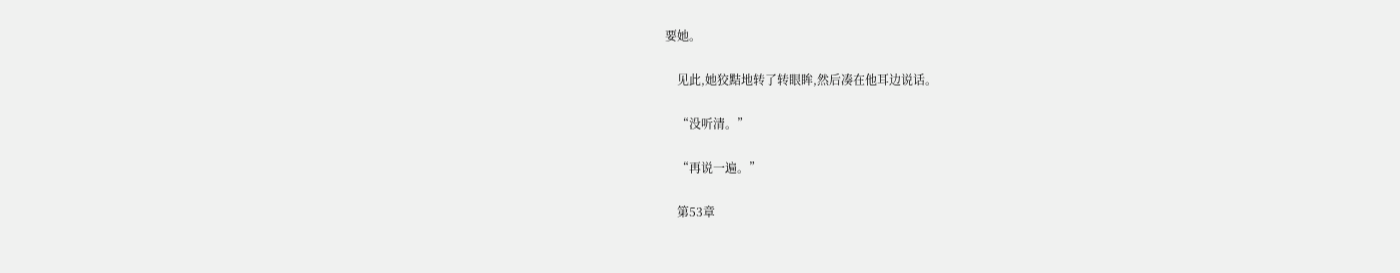要她。

    见此,她狡黠地转了转眼眸,然后凑在他耳边说话。

    “没听清。”

    “再说一遍。”

    第53章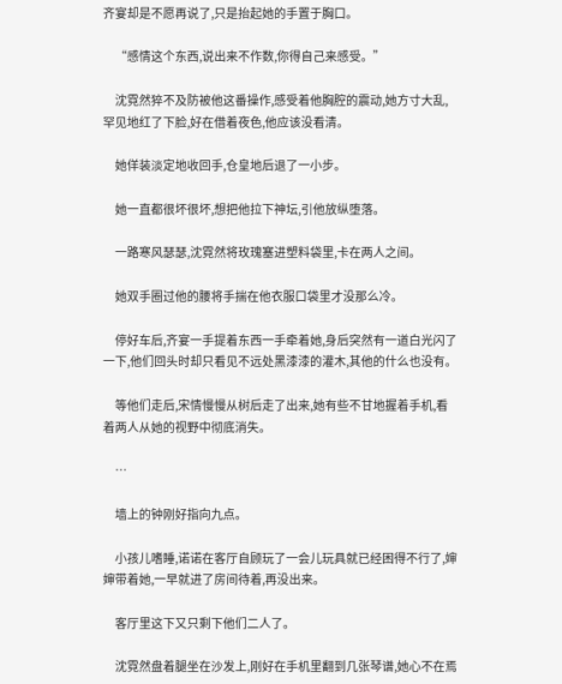齐宴却是不愿再说了,只是抬起她的手置于胸口。

    “感情这个东西,说出来不作数,你得自己来感受。”

    沈霓然猝不及防被他这番操作,感受着他胸腔的震动,她方寸大乱,罕见地红了下脸,好在借着夜色,他应该没看清。

    她佯装淡定地收回手,仓皇地后退了一小步。

    她一直都很坏很坏,想把他拉下神坛,引他放纵堕落。

    一路寒风瑟瑟,沈霓然将玫瑰塞进塑料袋里,卡在两人之间。

    她双手圈过他的腰将手揣在他衣服口袋里才没那么冷。

    停好车后,齐宴一手提着东西一手牵着她,身后突然有一道白光闪了一下,他们回头时却只看见不远处黑漆漆的灌木,其他的什么也没有。

    等他们走后,宋情慢慢从树后走了出来,她有些不甘地握着手机,看着两人从她的视野中彻底消失。

    …

    墙上的钟刚好指向九点。

    小孩儿嗜睡,诺诺在客厅自顾玩了一会儿玩具就已经困得不行了,婶婶带着她,一早就进了房间待着,再没出来。

    客厅里这下又只剩下他们二人了。

    沈霓然盘着腿坐在沙发上,刚好在手机里翻到几张琴谱,她心不在焉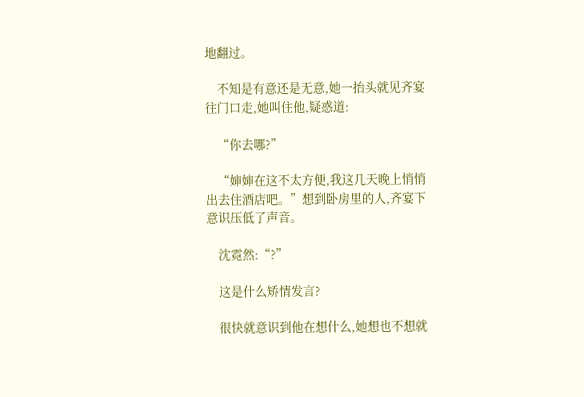地翻过。

    不知是有意还是无意,她一抬头就见齐宴往门口走,她叫住他,疑惑道:

    “你去哪?”

    “婶婶在这不太方便,我这几天晚上悄悄出去住酒店吧。”想到卧房里的人,齐宴下意识压低了声音。

    沈霓然:“?”

    这是什么矫情发言?

    很快就意识到他在想什么,她想也不想就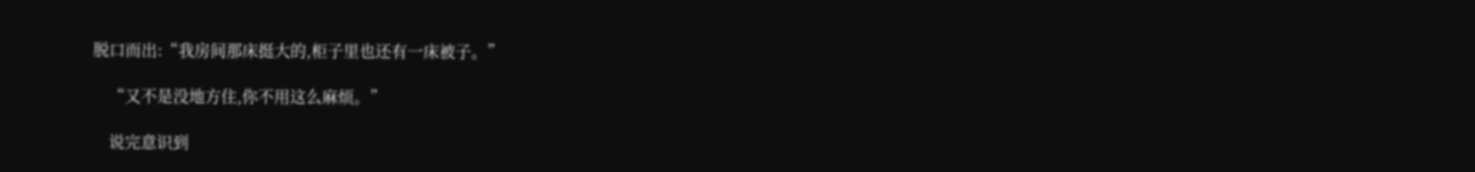脱口而出:“我房间那床挺大的,柜子里也还有一床被子。”

    “又不是没地方住,你不用这么麻烦。”

    说完意识到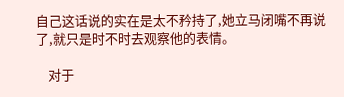自己这话说的实在是太不矜持了,她立马闭嘴不再说了,就只是时不时去观察他的表情。

    对于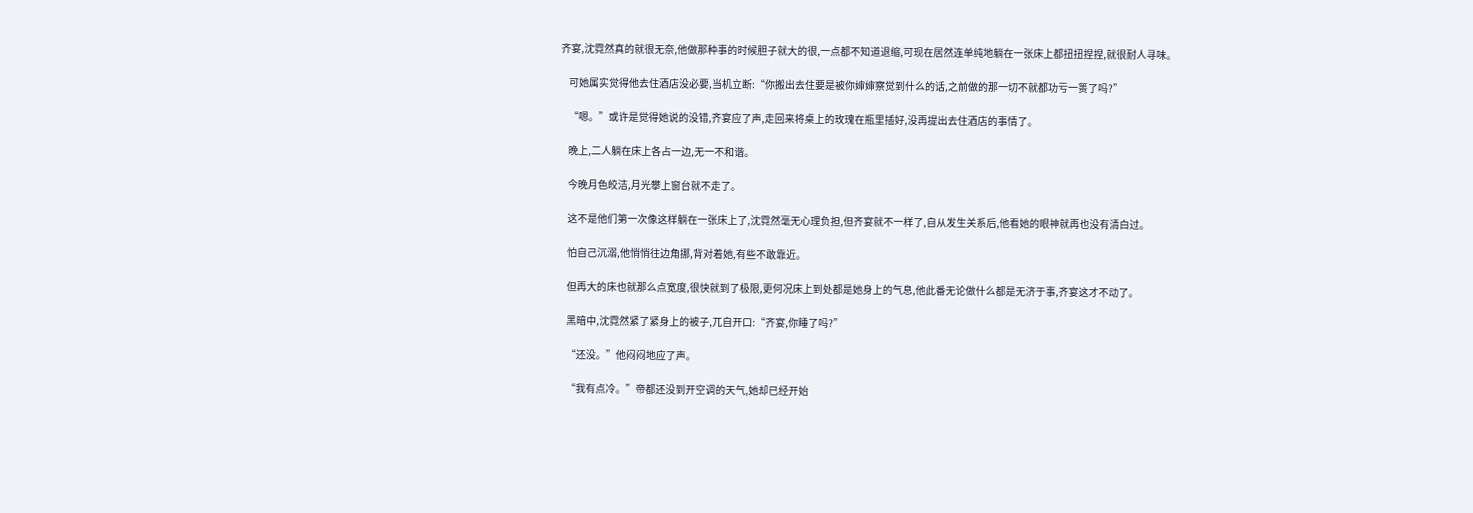齐宴,沈霓然真的就很无奈,他做那种事的时候胆子就大的很,一点都不知道退缩,可现在居然连单纯地躺在一张床上都扭扭捏捏,就很耐人寻味。

    可她属实觉得他去住酒店没必要,当机立断:“你搬出去住要是被你婶婶察觉到什么的话,之前做的那一切不就都功亏一篑了吗?”

    “嗯。”或许是觉得她说的没错,齐宴应了声,走回来将桌上的玫瑰在瓶里插好,没再提出去住酒店的事情了。

    晚上,二人躺在床上各占一边,无一不和谐。

    今晚月色皎洁,月光攀上窗台就不走了。

    这不是他们第一次像这样躺在一张床上了,沈霓然毫无心理负担,但齐宴就不一样了,自从发生关系后,他看她的眼神就再也没有清白过。

    怕自己沉溺,他悄悄往边角挪,背对着她,有些不敢靠近。

    但再大的床也就那么点宽度,很快就到了极限,更何况床上到处都是她身上的气息,他此番无论做什么都是无济于事,齐宴这才不动了。

    黑暗中,沈霓然紧了紧身上的被子,兀自开口:“齐宴,你睡了吗?”

    “还没。”他闷闷地应了声。

    “我有点冷。”帝都还没到开空调的天气,她却已经开始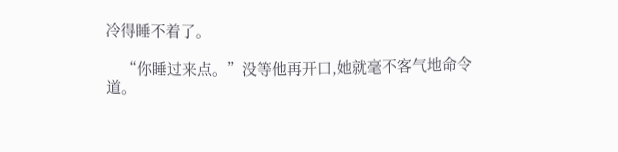冷得睡不着了。

    “你睡过来点。”没等他再开口,她就毫不客气地命令道。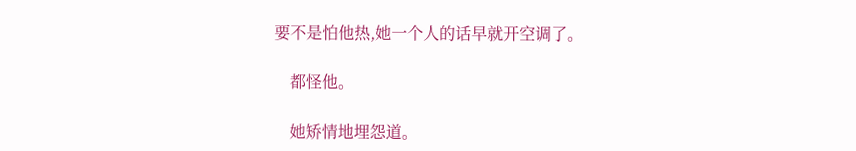要不是怕他热,她一个人的话早就开空调了。

    都怪他。

    她矫情地埋怨道。